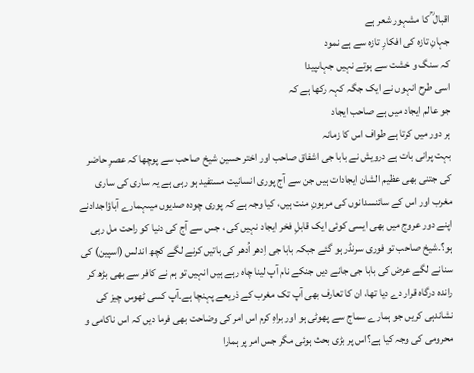اقبال ؒ کا مشہور شعر ہے
جہانِ تازہ کی افکارِ تازہ سے ہے نمود
کہ سنگ و خشت سے ہوتے نہیں جہاںپیدا
اسی طرح انہوں نے ایک جگہ کہہ رکھا ہے کہ
جو عالم ايجاد ميں ہے صاحب ايجاد
ہر دور ميں کرتا ہے طواف اس کا زمانہ
بہت پرانی بات ہے درویش نے بابا جی اشفاق صاحب اور اختر حسین شیخ صاحب سے پوچھا کہ عصرِ حاضر کی جتنی بھی عظیم الشان ایجادات ہیں جن سے آج پوری انسانیت مستفید ہو رہی ہے یہ ساری کی ساری مغرب اور اس کے سائنسدانوں کی مرہونِ منت ہیں، کیا وجہ ہے کہ پوری چودہ صدیوں میںہمارے آباؤاجدادنے اپنے دور عروج میں بھی ایسی کوئی ایک قابلِ فخر ایجاد نہیں کی ، جس سے آج کی دنیا کو راحت مل رہی ہو؟۔شیخ صاحب تو فوری سرنڈر ہو گئے جبکہ بابا جی اِدھر اُدھر کی باتیں کرنے لگے کچھ اندلس (اسپین) کی سنانے لگے عرض کی بابا جی جانے دیں جنکے نام آپ لینا چاہ رہے ہیں انہیں تو ہم نے کافر سے بھی بڑھ کر راندہ درگاہ قرار دے دیا تھا، ان کا تعارف بھی آپ تک مغرب کے ذریعے پہنچا ہے۔آپ کسی ٹھوس چیز کی نشاندہی کریں جو ہمارے سماج سے پھوٹی ہو اور براہِ کرم اس امر کی وضاحت بھی فرما دیں کہ اس ناکامی و محرومی کی وجہ کیا ہے؟اس پر بڑی بحث ہوئی مگر جس امر پر ہمارا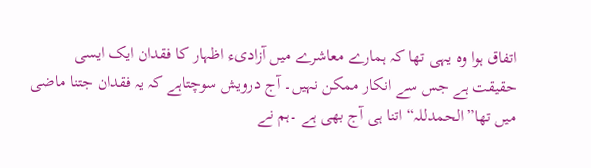اتفاق ہوا وہ یہی تھا کہ ہمارے معاشرے میں آزادیء اظہار کا فقدان ایک ایسی حقیقت ہے جس سے انکار ممکن نہیں۔ آج درویش سوچتاہے کہ یہ فقدان جتنا ماضی میں تھا”الحمدللہ“ اتنا ہی آج بھی ہے ۔ہم نے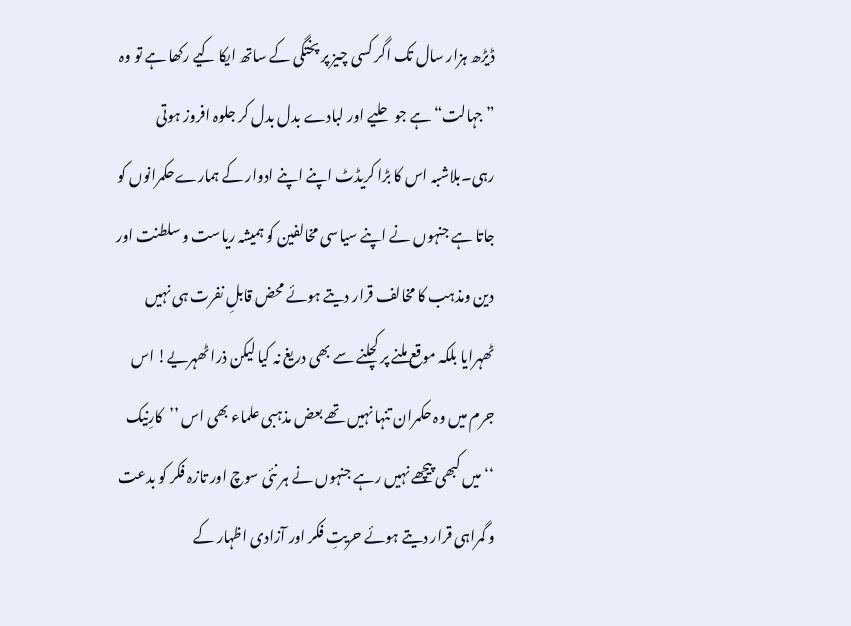ڈیڑھ ہزار سال تک اگر کسی چیز پر پختگی کے ساتھ ایکا کیے رکھا ہے تو وہ ”جہالت“ ہے جو حلیے اور لبادے بدل بدل کر جلوہ افروز ہوتی رہی۔بلاشبہ اس کا بڑا کریڈٹ اپنے اپنے ادوار کے ہمارےحکمرانوں کو جاتا ہے جنہوں نے اپنے سیاسی مخالفین کو ہمیشہ ریاست و سلطنت اور دین ومذہب کا مخالف قرار دیتے ہوئے محض قابلِ نفرت ہی نہیں ٹھہرایا بلکہ موقع ملنے پر کچلنے سے بھی دریغ نہ کیا لیکن ذرا ٹھہریے! اس جرم میں وہ حکمران تنہا نہیں تھے بعض مذہبی علماء بھی اس ’’کارِنیک ‘‘میں کبھی پیچھے نہیں رہے جنہوں نے ہر نئی سوچ اور تازہ فکر کو بدعت و گمراہی قرار دیتے ہوئے حریتِ فکر اور آزادی اظہار کے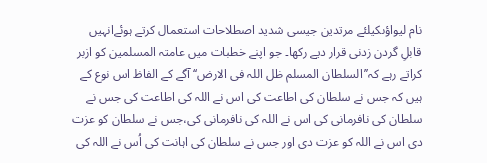نام لیواؤںکیلئے مرتدین جیسی شدید اصطلاحات استعمال کرتے ہوئےانہیں قابلِ گردن زدنی قرار دیے رکھا۔ جو اپنے خطبات میں عامتہ المسلمین کو ازبر کراتے رہے کہ’’السلطان المسلم ظل اللہ فی الارض‘‘ آگے کے الفاظ اس نوع کے ہیں کہ جس نے سلطان کی اطاعت کی اس نے اللہ کی اطاعت کی جس نے سلطان کی نافرمانی کی اس نے اللہ کی نافرمانی کی،جس نے سلطان کو عزت دی اس نے اللہ کو عزت دی اور جس نے سلطان کی اہانت کی اُس نے اللہ کی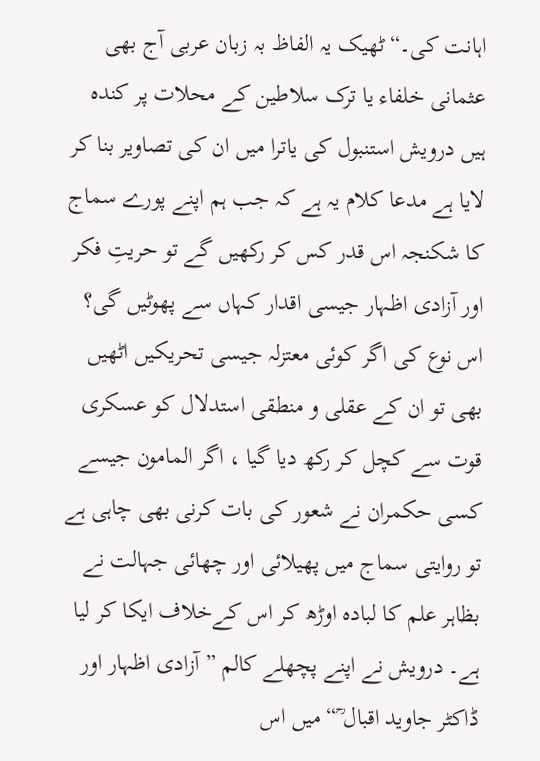اہانت کی۔“ ٹھیک یہ الفاظ بہ زبان عربی آج بھی عثمانی خلفاء یا ترک سلاطین کے محلات پر کندہ ہیں درویش استنبول کی یاترا میں ان کی تصاویر بنا کر لایا ہے مدعا کلام یہ ہے کہ جب ہم اپنے پورے سماج کا شکنجہ اس قدر کس کر رکھیں گے تو حریتِ فکر اور آزادی اظہار جیسی اقدار کہاں سے پھوٹیں گی؟ اس نوع کی اگر کوئی معتزلہ جیسی تحریکیں اٹھیں بھی تو ان کے عقلی و منطقی استدلال کو عسکری قوت سے کچل کر رکھ دیا گیا ، اگر المامون جیسے کسی حکمران نے شعور کی بات کرنی بھی چاہی ہے تو روایتی سماج میں پھیلائی اور چھائی جہالت نے بظاہر علم کا لبادہ اوڑھ کر اس کےخلاف ایکا کر لیا ہے۔ درویش نے اپنے پچھلے کالم ”آزادی اظہار اور ڈاکٹر جاوید اقبال ؒ“ میں اس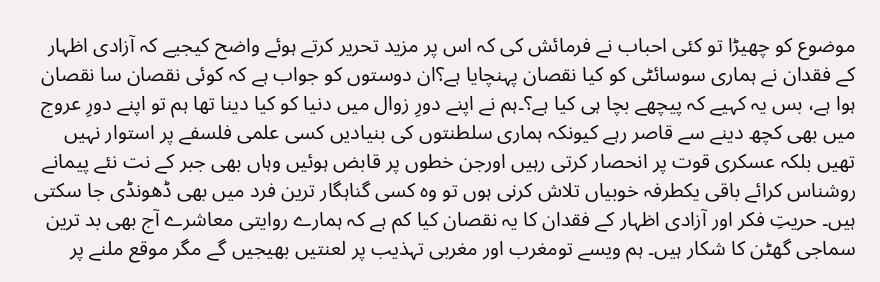موضوع کو چھیڑا تو کئی احباب نے فرمائش کی کہ اس پر مزید تحریر کرتے ہوئے واضح کیجیے کہ آزادی اظہار کے فقدان نے ہماری سوسائٹی کو کیا نقصان پہنچایا ہے؟ان دوستوں کو جواب ہے کہ کوئی نقصان سا نقصان ہوا ہے، بس یہ کہیے کہ پیچھے بچا ہی کیا ہے؟۔ہم نے اپنے دورِ زوال میں دنیا کو کیا دینا تھا ہم تو اپنے دورِ عروج میں بھی کچھ دینے سے قاصر رہے کیونکہ ہماری سلطنتوں کی بنیادیں کسی علمی فلسفے پر استوار نہیں تھیں بلکہ عسکری قوت پر انحصار کرتی رہیں اورجن خطوں پر قابض ہوئیں وہاں بھی جبر کے نت نئے پیمانے روشناس کرائے باقی یکطرفہ خوبیاں تلاش کرنی ہوں تو وہ کسی گناہگار ترین فرد میں بھی ڈھونڈی جا سکتی ہیں۔ حریتِ فکر اور آزادی اظہار کے فقدان کا یہ نقصان کیا کم ہے کہ ہمارے روایتی معاشرے آج بھی بد ترین سماجی گھٹن کا شکار ہیں۔ ہم ویسے تومغرب اور مغربی تہذیب پر لعنتیں بھیجیں گے مگر موقع ملنے پر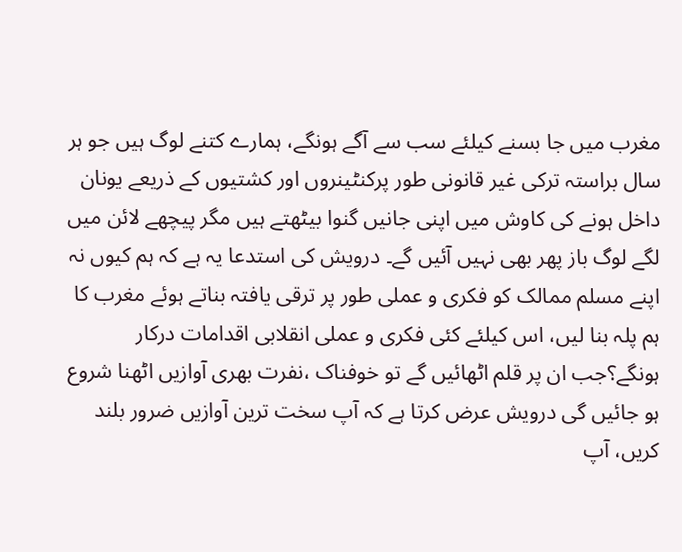مغرب میں جا بسنے کیلئے سب سے آگے ہونگے، ہمارے کتنے لوگ ہیں جو ہر سال براستہ ترکی غیر قانونی طور پرکنٹینروں اور کشتیوں کے ذریعے یونان داخل ہونے کی کاوش میں اپنی جانیں گنوا بیٹھتے ہیں مگر پیچھے لائن میں لگے لوگ باز پھر بھی نہیں آئیں گے۔ درویش کی استدعا یہ ہے کہ ہم کیوں نہ اپنے مسلم ممالک کو فکری و عملی طور پر ترقی یافتہ بناتے ہوئے مغرب کا ہم پلہ بنا لیں، اس کیلئے کئی فکری و عملی انقلابی اقدامات درکار ہونگے؟جب ان پر قلم اٹھائیں گے تو خوفناک ،نفرت بھری آوازیں اٹھنا شروع ہو جائیں گی درویش عرض کرتا ہے کہ آپ سخت ترین آوازیں ضرور بلند کریں، آپ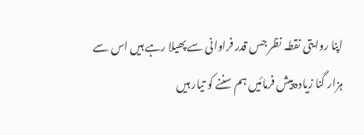اپنا روایتی نقطہ نظر جس قدر فراوانی سے پھیلا رہے ہیں اس سے ہزار گنا زیادہ پیش فرمائیں ہم سننے کو تیار ہیں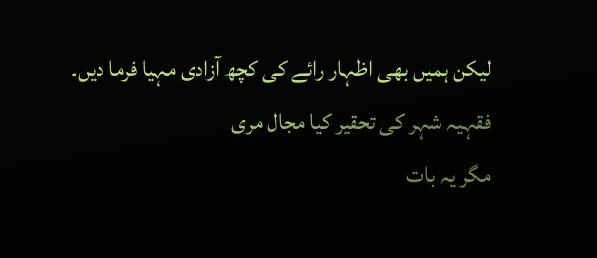لیکن ہمیں بھی اظہار رائے کی کچھ آزادی مہیا فرما دیں۔
فقہیہ شہر کی تحقیر کیا مجال مری
مگر یہ بات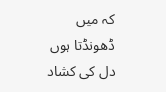کہ میں ڈھونڈتا ہوں دل کی کشاد